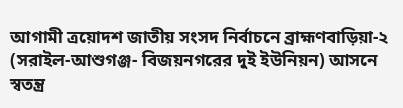আগামী ত্রয়োদশ জাতীয় সংসদ নির্বাচনে ব্রাহ্মণবাড়িয়া-২ (সরাইল-আশুগঞ্জ- বিজয়নগরের দুই ইউনিয়ন) আসনে স্বতন্ত্র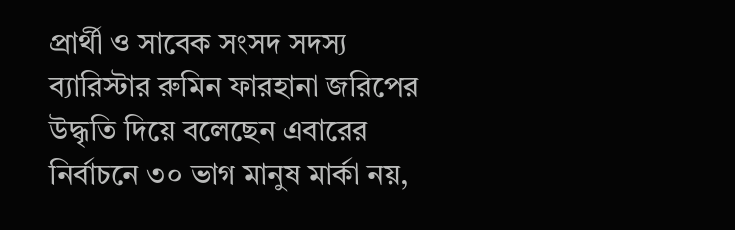প্রার্থী ও সাবেক সংসদ সদস্য ব্যারিস্টার রুমিন ফারহানা জরিপের উদ্ধৃতি দিয়ে বলেছেন এবারের নির্বাচনে ৩০ ভাগ মানুষ মার্কা নয়,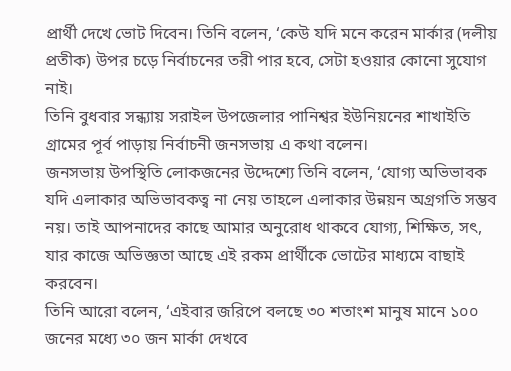প্রার্থী দেখে ভোট দিবেন। তিনি বলেন, ‘কেউ যদি মনে করেন মার্কার (দলীয় প্রতীক) উপর চড়ে নির্বাচনের তরী পার হবে, সেটা হওয়ার কোনো সুযোগ নাই।
তিনি বুধবার সন্ধ্যায় সরাইল উপজেলার পানিশ্বর ইউনিয়নের শাখাইতি গ্রামের পূর্ব পাড়ায় নির্বাচনী জনসভায় এ কথা বলেন।
জনসভায় উপস্থিতি লোকজনের উদ্দেশ্যে তিনি বলেন, ‘যোগ্য অভিভাবক যদি এলাকার অভিভাবকত্ব না নেয় তাহলে এলাকার উন্নয়ন অগ্রগতি সম্ভব নয়। তাই আপনাদের কাছে আমার অনুরোধ থাকবে যোগ্য, শিক্ষিত, সৎ, যার কাজে অভিজ্ঞতা আছে এই রকম প্রার্থীকে ভোটের মাধ্যমে বাছাই করবেন।
তিনি আরো বলেন, ‘এইবার জরিপে বলছে ৩০ শতাংশ মানুষ মানে ১০০ জনের মধ্যে ৩০ জন মার্কা দেখবে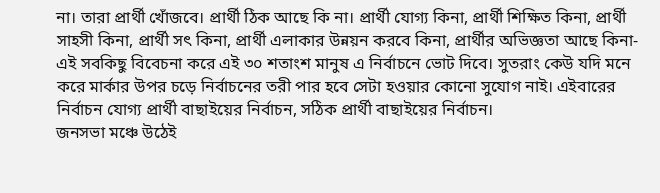না। তারা প্রার্থী খোঁজবে। প্রার্থী ঠিক আছে কি না। প্রার্থী যোগ্য কিনা, প্রার্থী শিক্ষিত কিনা, প্রার্থী সাহসী কিনা, প্রার্থী সৎ কিনা, প্রার্থী এলাকার উন্নয়ন করবে কিনা, প্রার্থীর অভিজ্ঞতা আছে কিনা- এই সবকিছু বিবেচনা করে এই ৩০ শতাংশ মানুষ এ নির্বাচনে ভোট দিবে। সুতরাং কেউ যদি মনে করে মার্কার উপর চড়ে নির্বাচনের তরী পার হবে সেটা হওয়ার কোনো সুযোগ নাই। এইবারের নির্বাচন যোগ্য প্রার্থী বাছাইয়ের নির্বাচন, সঠিক প্রার্থী বাছাইয়ের নির্বাচন।
জনসভা মঞ্চে উঠেই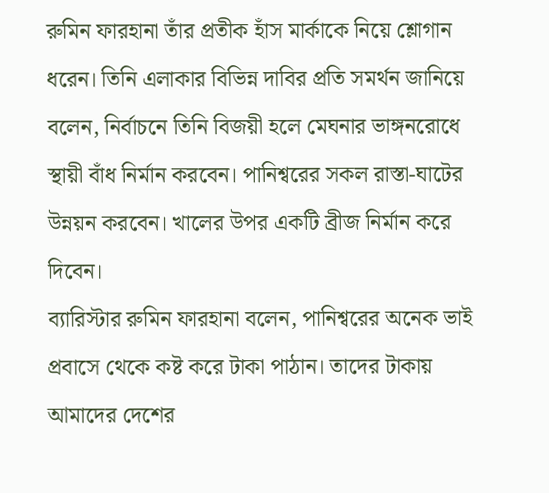রুমিন ফারহানা তাঁর প্রতীক হাঁস মার্কাকে নিয়ে শ্লোগান ধরেন। তিনি এলাকার বিভিন্ন দাবির প্রতি সমর্থন জানিয়ে বলেন, নির্বাচনে তিনি বিজয়ী হলে মেঘনার ভাঙ্গনরোধে স্থায়ী বাঁধ নির্মান করবেন। পানিশ্বরের সকল রাস্তা-ঘাটের উন্নয়ন করবেন। খালের উপর একটি ব্রীজ নির্মান করে দিবেন।
ব্যারিস্টার রুমিন ফারহানা বলেন, পানিশ্বরের অনেক ভাই প্রবাসে থেকে কষ্ট করে টাকা পাঠান। তাদের টাকায় আমাদের দেশের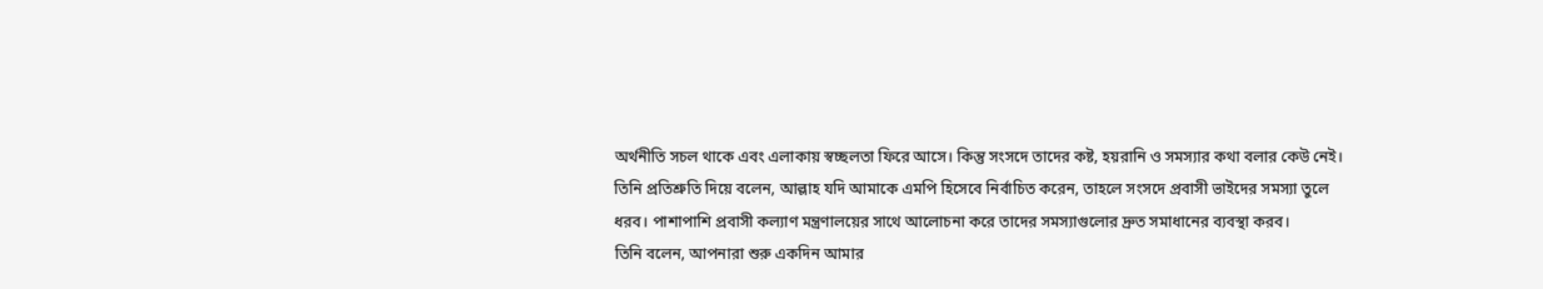অর্থনীতি সচল থাকে এবং এলাকায় স্বচ্ছলতা ফিরে আসে। কিন্তু সংসদে তাদের কষ্ট, হয়রানি ও সমস্যার কথা বলার কেউ নেই।
তিনি প্রতিশ্রুতি দিয়ে বলেন, আল্লাহ যদি আমাকে এমপি হিসেবে নির্বাচিত করেন, তাহলে সংসদে প্রবাসী ভাইদের সমস্যা তুলে ধরব। পাশাপাশি প্রবাসী কল্যাণ মন্ত্রণালয়ের সাথে আলোচনা করে তাদের সমস্যাগুলোর দ্রুত সমাধানের ব্যবস্থা করব।
তিনি বলেন, আপনারা শুরু একদিন আমার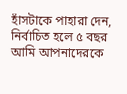হাঁসটাকে পাহারা দেন, নির্বাচিত হলে ৫ বছর আমি আপনাদেরকে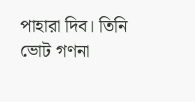পাহারা দিব। তিনি ভোট গণনা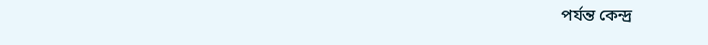পর্যন্ত কেন্দ্র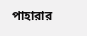পাহারার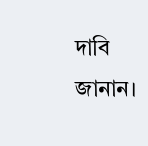দাবি জানান।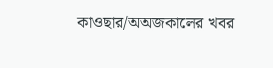কাওছার/অঅজকালের খবর